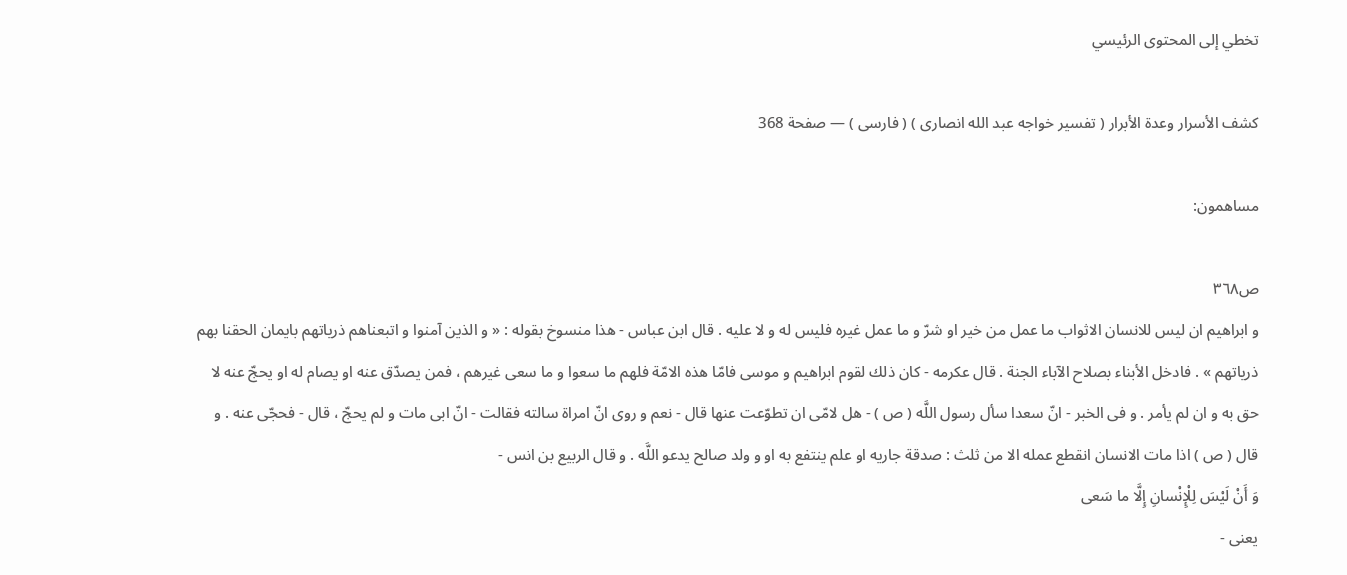تخطي إلى المحتوى الرئيسي

كشف الأسرار وعدة الأبرار ( تفسير خواجه عبد الله انصارى ) ( فارسى ) — صفحة 368

مساهمون:

ص٣٦٨
و ابراهيم ان ليس للانسان الاثواب ما عمل من خير او شرّ و ما عمل غيره فليس له و لا عليه . قال ابن عباس - هذا منسوخ بقوله : « و الذين آمنوا و اتبعناهم ذرياتهم بايمان الحقنا بهم ذرياتهم » . فادخل الأبناء بصلاح الآباء الجنة . قال عكرمه - كان ذلك لقوم ابراهيم و موسى فامّا هذه الامّة فلهم ما سعوا و ما سعى غيرهم ، فمن يصدّق عنه او يصام له او يحجّ عنه لا حق به و ان لم يأمر . و فى الخبر - انّ سعدا سأل رسول اللَّه ( ص ) - هل لامّى ان تطوّعت عنها قال - نعم و روى انّ امراة سالته فقالت - انّ ابى مات و لم يحجّ ، قال - فحجّى عنه . و قال ( ص ) اذا مات الانسان انقطع عمله الا من ثلث : صدقة جاريه او علم ينتفع به او و ولد صالح يدعو اللَّه . و قال الربيع بن انس -
وَ أَنْ لَيْسَ لِلْإِنْسانِ إِلَّا ما سَعى
يعنى -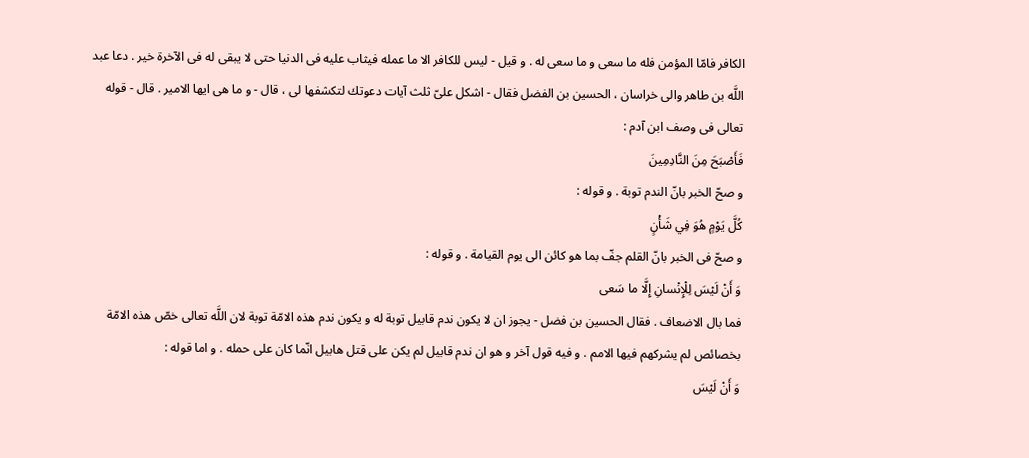الكافر فامّا المؤمن فله ما سعى و ما سعى له . و قيل - ليس للكافر الا ما عمله فيثاب عليه فى الدنيا حتى لا يبقى له فى الآخرة خير . دعا عبد اللَّه بن طاهر والى خراسان ، الحسين بن الفضل فقال - اشكل علىّ ثلث آيات دعوتك لتكشفها لى ، قال - و ما هى ايها الامير . قال - قوله تعالى فى وصف ابن آدم :
فَأَصْبَحَ مِنَ النَّادِمِينَ
و صحّ الخبر بانّ الندم توبة . و قوله :
كُلَّ يَوْمٍ هُوَ فِي شَأْنٍ
و صحّ فى الخبر بانّ القلم جفّ بما هو كائن الى يوم القيامة . و قوله :
وَ أَنْ لَيْسَ لِلْإِنْسانِ إِلَّا ما سَعى
فما بال الاضعاف . فقال الحسين بن فضل - يجوز ان لا يكون ندم قابيل توبة له و يكون ندم هذه الامّة توبة لان اللَّه تعالى خصّ هذه الامّة بخصائص لم يشركهم فيها الامم . و فيه قول آخر و هو ان ندم قابيل لم يكن على قتل هابيل انّما كان على حمله . و اما قوله :
وَ أَنْ لَيْسَ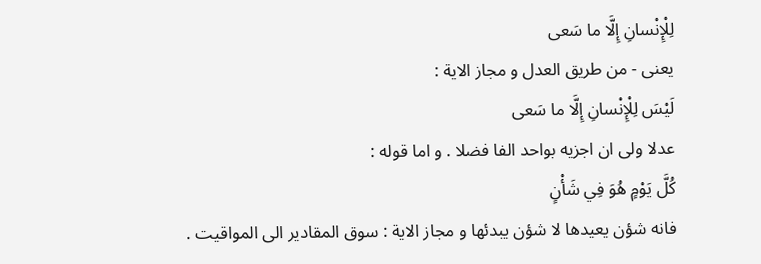لِلْإِنْسانِ إِلَّا ما سَعى
يعنى - من طريق العدل و مجاز الاية :
لَيْسَ لِلْإِنْسانِ إِلَّا ما سَعى
عدلا ولى ان اجزيه بواحد الفا فضلا . و اما قوله :
كُلَّ يَوْمٍ هُوَ فِي شَأْنٍ
فانه شؤن يعيدها لا شؤن يبدئها و مجاز الاية : سوق المقادير الى المواقيت .